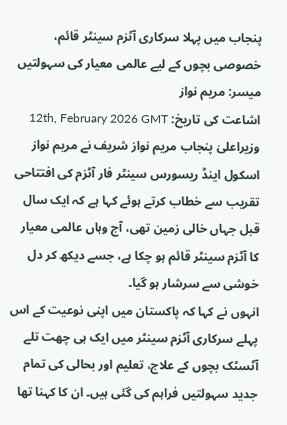پنجاب میں پہلا سرکاری آٹزم سینٹر قائم، خصوصی بچوں کے لیے عالمی معیار کی سہولتیں میسر: مریم نواز
اشاعت کی تاریخ: 12th, February 2026 GMT
وزیراعلیٰ پنجاب مریم نواز شریف نے مریم نواز اسکول اینڈ ریسورس سینٹر فار آٹزم کی افتتاحی تقریب سے خطاب کرتے ہوئے کہا ہے کہ ایک سال قبل جہاں خالی زمین تھی، آج وہاں عالمی معیار کا آٹزم سینٹر قائم ہو چکا ہے، جسے دیکھ کر دل خوشی سے سرشار ہو گیا۔
انہوں نے کہا کہ پاکستان میں اپنی نوعیت کے اس پہلے سرکاری آٹزم سینٹر میں ایک ہی چھت تلے آٹسٹک بچوں کے علاج، تعلیم اور بحالی کی تمام جدید سہولتیں فراہم کی گئی ہیں۔ ان کا کہنا تھا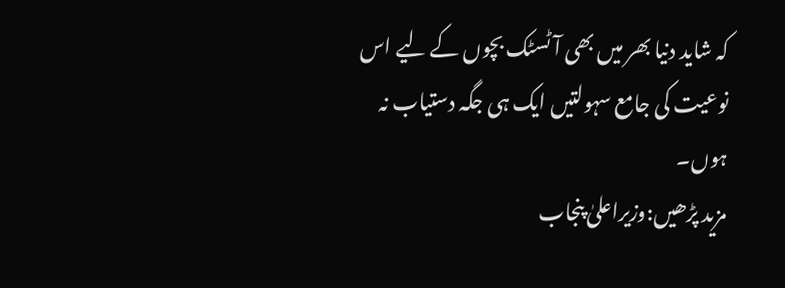کہ شاید دنیا بھر میں بھی آٹسٹک بچوں کے لیے اس نوعیت کی جامع سہولتیں ایک ہی جگہ دستیاب نہ ہوں۔
مزید پڑھیں:وزیراعلیٰ پنجاب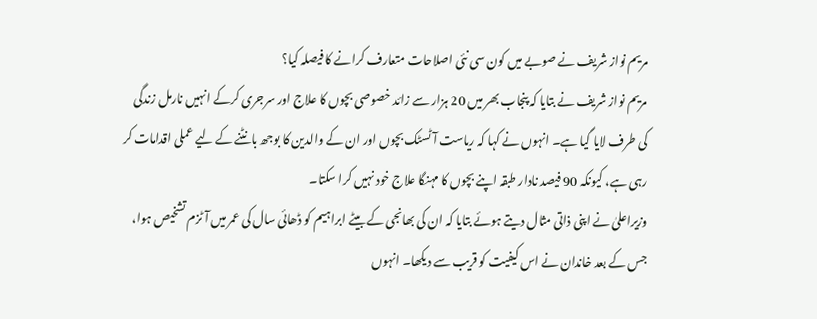مریم نواز شریف نے صوبے میں کون سی نئی اصلاحات متعارف کرانے کا فیصلہ کیا؟
مریم نواز شریف نے بتایا کہ پنجاب بھر میں 20 ہزار سے زائد خصوصی بچوں کا علاج اور سرجری کرکے انہیں نارمل زندگی کی طرف لایا گیا ہے۔ انہوں نے کہا کہ ریاست آٹسٹک بچوں اور ان کے والدین کا بوجھ بانٹنے کے لیے عملی اقدامات کر رہی ہے، کیونکہ 90 فیصد نادار طبقہ اپنے بچوں کا مہنگا علاج خود نہیں کرا سکتا۔
وزیراعلیٰ نے اپنی ذاتی مثال دیتے ہوئے بتایا کہ ان کی بھانجی کے بیٹے ابراہیم کو ڈھائی سال کی عمر میں آٹزم تشخیص ہوا، جس کے بعد خاندان نے اس کیفیت کو قریب سے دیکھا۔ انہوں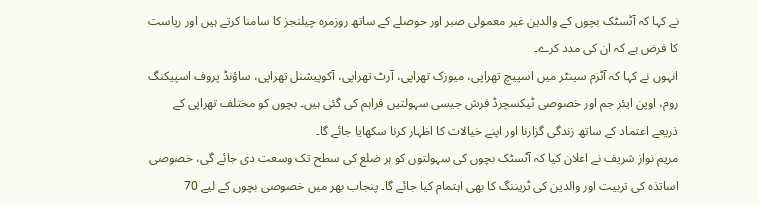نے کہا کہ آٹسٹک بچوں کے والدین غیر معمولی صبر اور حوصلے کے ساتھ روزمرہ چیلنجز کا سامنا کرتے ہیں اور ریاست کا فرض ہے کہ ان کی مدد کرے۔
انہوں نے کہا کہ آٹزم سینٹر میں اسپیچ تھراپی، میوزک تھراپی، آرٹ تھراپی، آکوپیشنل تھراپی، ساؤنڈ پروف اسپیکنگ روم، اوپن ایئر جم اور خصوصی ٹیکسچرڈ فرش جیسی سہولتیں فراہم کی گئی ہیں۔ بچوں کو مختلف تھراپی کے ذریعے اعتماد کے ساتھ زندگی گزارنا اور اپنے خیالات کا اظہار کرنا سکھایا جائے گا۔
مریم نواز شریف نے اعلان کیا کہ آٹسٹک بچوں کی سہولتوں کو ہر ضلع کی سطح تک وسعت دی جائے گی، خصوصی اساتذہ کی تربیت اور والدین کی ٹریننگ کا بھی اہتمام کیا جائے گا۔ پنجاب بھر میں خصوصی بچوں کے لیے 70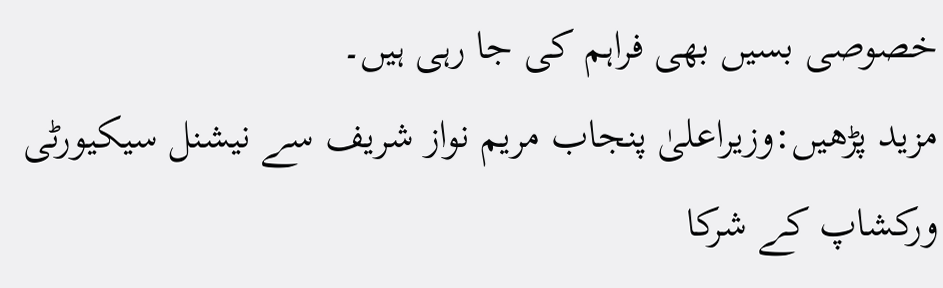خصوصی بسیں بھی فراہم کی جا رہی ہیں۔
مزید پڑھیں:وزیراعلیٰ پنجاب مریم نواز شریف سے نیشنل سیکیورٹی ورکشاپ کے شرکا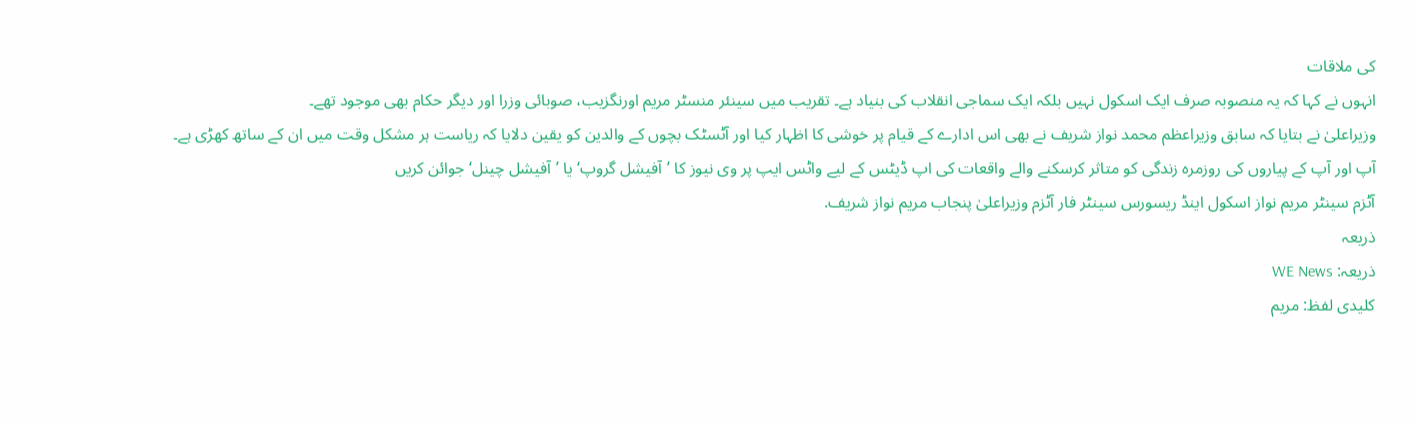کی ملاقات
انہوں نے کہا کہ یہ منصوبہ صرف ایک اسکول نہیں بلکہ ایک سماجی انقلاب کی بنیاد ہے۔ تقریب میں سینئر منسٹر مریم اورنگزیب، صوبائی وزرا اور دیگر حکام بھی موجود تھے۔
وزیراعلیٰ نے بتایا کہ سابق وزیراعظم محمد نواز شریف نے بھی اس ادارے کے قیام پر خوشی کا اظہار کیا اور آٹسٹک بچوں کے والدین کو یقین دلایا کہ ریاست ہر مشکل وقت میں ان کے ساتھ کھڑی ہے۔
آپ اور آپ کے پیاروں کی روزمرہ زندگی کو متاثر کرسکنے والے واقعات کی اپ ڈیٹس کے لیے واٹس ایپ پر وی نیوز کا ’آفیشل گروپ‘ یا ’آفیشل چینل‘ جوائن کریں
آٹزم سینٹر مریم نواز اسکول اینڈ ریسورس سینٹر فار آٹزم وزیراعلیٰ پنجاب مریم نواز شریف.
ذریعہ
ذریعہ: WE News
کلیدی لفظ: مریم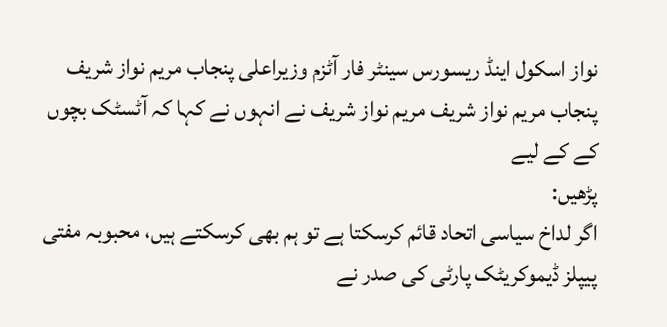نواز اسکول اینڈ ریسورس سینٹر فار آٹزم وزیراعلی پنجاب مریم نواز شریف پنجاب مریم نواز شریف مریم نواز شریف نے انہوں نے کہا کہ آٹسٹک بچوں کے کے لیے
پڑھیں:
اگر لداخ سیاسی اتحاد قائم کرسکتا ہے تو ہم بھی کرسکتے ہیں، محبوبہ مفتی
پیپلز ڈیموکریٹک پارٹی کی صدر نے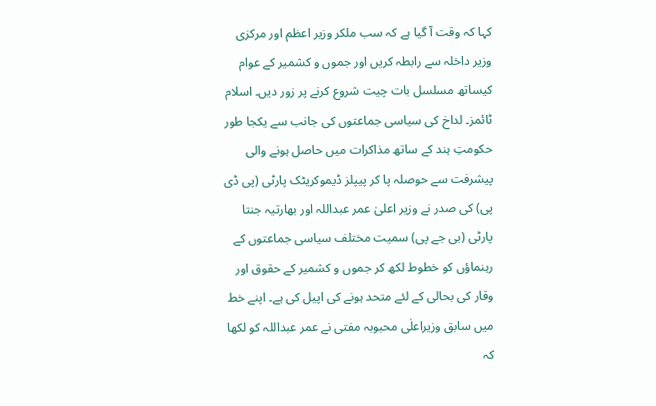کہا کہ وقت آ گیا ہے کہ سب ملکر وزیر اعظم اور مرکزی وزیر داخلہ سے رابطہ کریں اور جموں و کشمیر کے عوام کیساتھ مسلسل بات چیت شروع کرنے پر زور دیں۔ اسلام ٹائمز۔ لداخ کی سیاسی جماعتوں کی جانب سے یکجا طور حکومتِ ہند کے ساتھ مذاکرات میں حاصل ہونے والی پیشرفت سے حوصلہ پا کر پیپلز ڈیموکریٹک پارٹی (پی ڈی پی) کی صدر نے وزیر اعلیٰ عمر عبداللہ اور بھارتیہ جنتا پارٹی (بی جے پی) سمیت مختلف سیاسی جماعتوں کے رہنماؤں کو خطوط لکھ کر جموں و کشمیر کے حقوق اور وقار کی بحالی کے لئے متحد ہونے کی اپیل کی ہے۔ اپنے خط میں سابق وزیراعلٰی محبوبہ مفتی نے عمر عبداللہ کو لکھا کہ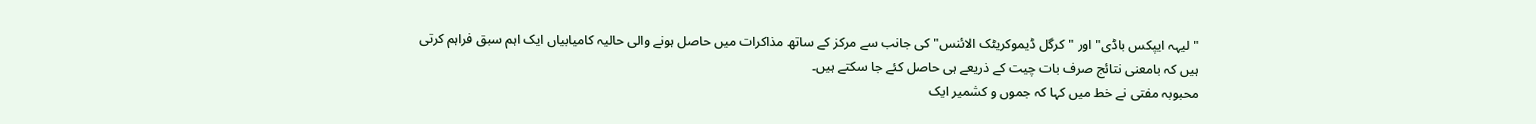"لیہہ ایپکس باڈی" اور "کرگل ڈیموکریٹک الائنس" کی جانب سے مرکز کے ساتھ مذاکرات میں حاصل ہونے والی حالیہ کامیابیاں ایک اہم سبق فراہم کرتی ہیں کہ بامعنی نتائج صرف بات چیت کے ذریعے ہی حاصل کئے جا سکتے ہیں۔
محبوبہ مفتی نے خط میں کہا کہ جموں و کشمیر ایک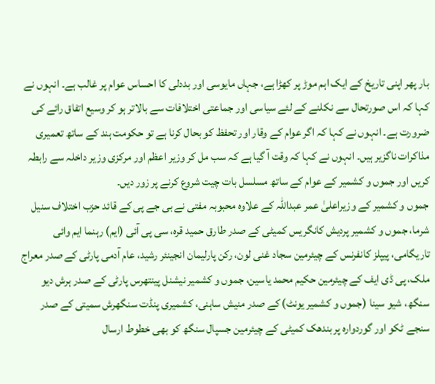بار پھر اپنی تاریخ کے ایک اہم موڑ پر کھڑا ہے، جہاں مایوسی اور بددلی کا احساس عوام پر غالب ہے۔ انہوں نے کہا کہ اس صورتحال سے نکلنے کے لئے سیاسی اور جماعتی اختلافات سے بالاتر ہو کر وسیع اتفاق رائے کی ضرورت ہے۔ انہوں نے کہا کہ اگر عوام کے وقار اور تحفظ کو بحال کرنا ہے تو حکومت ہند کے ساتھ تعمیری مذاکرات ناگزیر ہیں۔ انہوں نے کہا کہ وقت آ گیا ہے کہ سب مل کر وزیر اعظم اور مرکزی وزیر داخلہ سے رابطہ کریں اور جموں و کشمیر کے عوام کے ساتھ مسلسل بات چیت شروع کرنے پر زور دیں۔
جموں و کشمیر کے وزیراعلیٰ عمر عبداللہ کے علاوہ محبوبہ مفتی نے بی جے پی کے قائد حزب اختلاف سنیل شرما، جموں و کشمیر پردیش کانگریس کمیٹی کے صدر طارق حمید قرہ، سی پی آئی (ایم) رہنما ایم وائی تاریگامی، پیپلز کانفرنس کے چیئرمین سجاد غنی لون، رکن پارلیمان انجینئر رشید، عام آدمی پارٹی کے صدر معراج ملک، پی ڈی ایف کے چیئرمین حکیم محمد یاسین، جموں و کشمیر نیشنل پینتھرس پارٹی کے صدر ہرش دیو سنگھ، شیو سینا (جموں و کشمیر یونٹ) کے صدر منیش ساہنی، کشمیری پنڈت سنگھرش سمیتی کے صدر سنجے ٹکو اور گوردوارہ پربندھک کمیٹی کے چیئرمین جسپال سنگھ کو بھی خطوط ارسال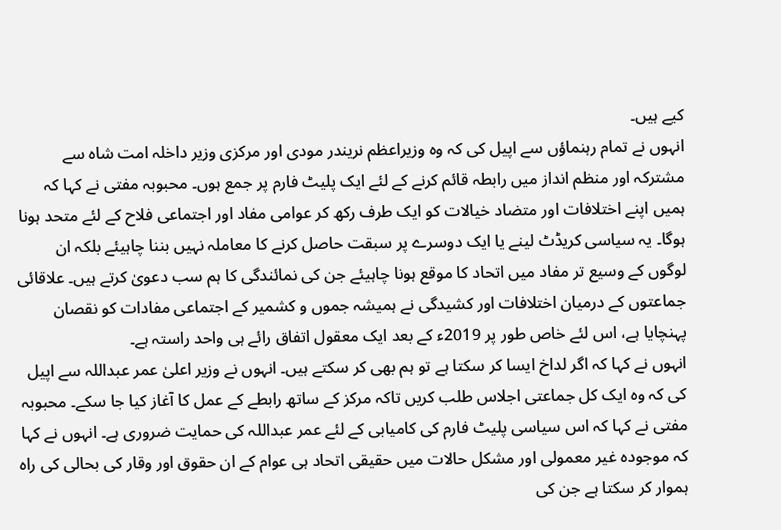کیے ہیں۔
انہوں نے تمام رہنماؤں سے اپیل کی کہ وہ وزیراعظم نریندر مودی اور مرکزی وزیر داخلہ امت شاہ سے مشترکہ اور منظم انداز میں رابطہ قائم کرنے کے لئے ایک پلیٹ فارم پر جمع ہوں۔ محبوبہ مفتی نے کہا کہ ہمیں اپنے اختلافات اور متضاد خیالات کو ایک طرف رکھ کر عوامی مفاد اور اجتماعی فلاح کے لئے متحد ہونا ہوگا۔ یہ سیاسی کریڈٹ لینے یا ایک دوسرے پر سبقت حاصل کرنے کا معاملہ نہیں بننا چاہیئے بلکہ ان لوگوں کے وسیع تر مفاد میں اتحاد کا موقع ہونا چاہیئے جن کی نمائندگی کا ہم سب دعویٰ کرتے ہیں۔ علاقائی جماعتوں کے درمیان اختلافات اور کشیدگی نے ہمیشہ جموں و کشمیر کے اجتماعی مفادات کو نقصان پہنچایا ہے، اس لئے خاص طور پر 2019ء کے بعد ایک معقول اتفاق رائے ہی واحد راستہ ہے۔
انہوں نے کہا کہ اگر لداخ ایسا کر سکتا ہے تو ہم بھی کر سکتے ہیں۔ انہوں نے وزیر اعلیٰ عمر عبداللہ سے اپیل کی کہ وہ ایک کل جماعتی اجلاس طلب کریں تاکہ مرکز کے ساتھ رابطے کے عمل کا آغاز کیا جا سکے۔ محبوبہ مفتی نے کہا کہ اس سیاسی پلیٹ فارم کی کامیابی کے لئے عمر عبداللہ کی حمایت ضروری ہے۔ انہوں نے کہا کہ موجودہ غیر معمولی اور مشکل حالات میں حقیقی اتحاد ہی عوام کے ان حقوق اور وقار کی بحالی کی راہ ہموار کر سکتا ہے جن کی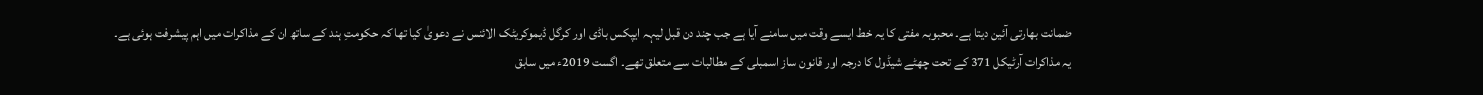ضمانت بھارتی آئین دیتا ہے۔ محبوبہ مفتی کا یہ خط ایسے وقت میں سامنے آیا ہے جب چند دن قبل لیہہ ایپکس باڈی اور کرگل ڈیموکریٹک الائنس نے دعویٰ کیا تھا کہ حکومتِ ہند کے ساتھ ان کے مذاکرات میں اہم پیشرفت ہوئی ہے۔
یہ مذاکرات آرٹیکل 371 کے تحت چھٹے شیڈول کا درجہ اور قانون ساز اسمبلی کے مطالبات سے متعلق تھے۔ اگست 2019ء میں سابق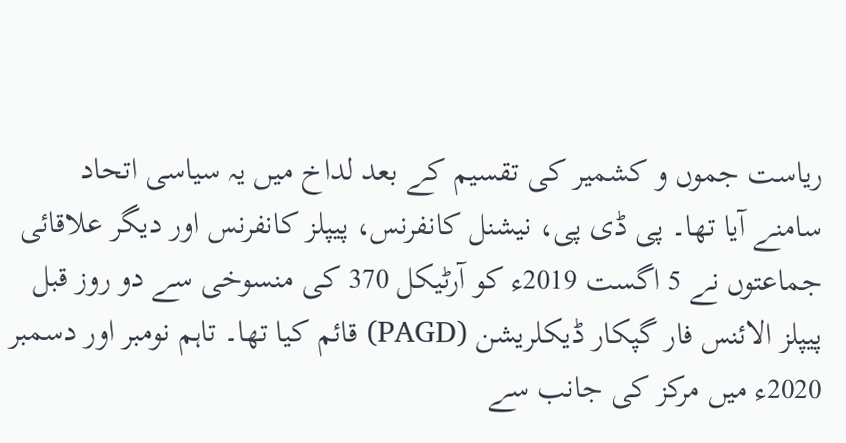ریاست جموں و کشمیر کی تقسیم کے بعد لداخ میں یہ سیاسی اتحاد سامنے آیا تھا۔ پی ڈی پی، نیشنل کانفرنس، پیپلز کانفرنس اور دیگر علاقائی جماعتوں نے 5 اگست 2019ء کو آرٹیکل 370 کی منسوخی سے دو روز قبل پیپلز الائنس فار گپکار ڈیکلریشن (PAGD) قائم کیا تھا۔ تاہم نومبر اور دسمبر 2020ء میں مرکز کی جانب سے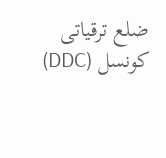ضلع ترقیاتی کونسل (DDC)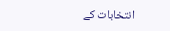انتخابات کے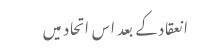انعقاد کے بعد اس اتحاد میں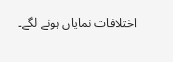اختلافات نمایاں ہونے لگے۔